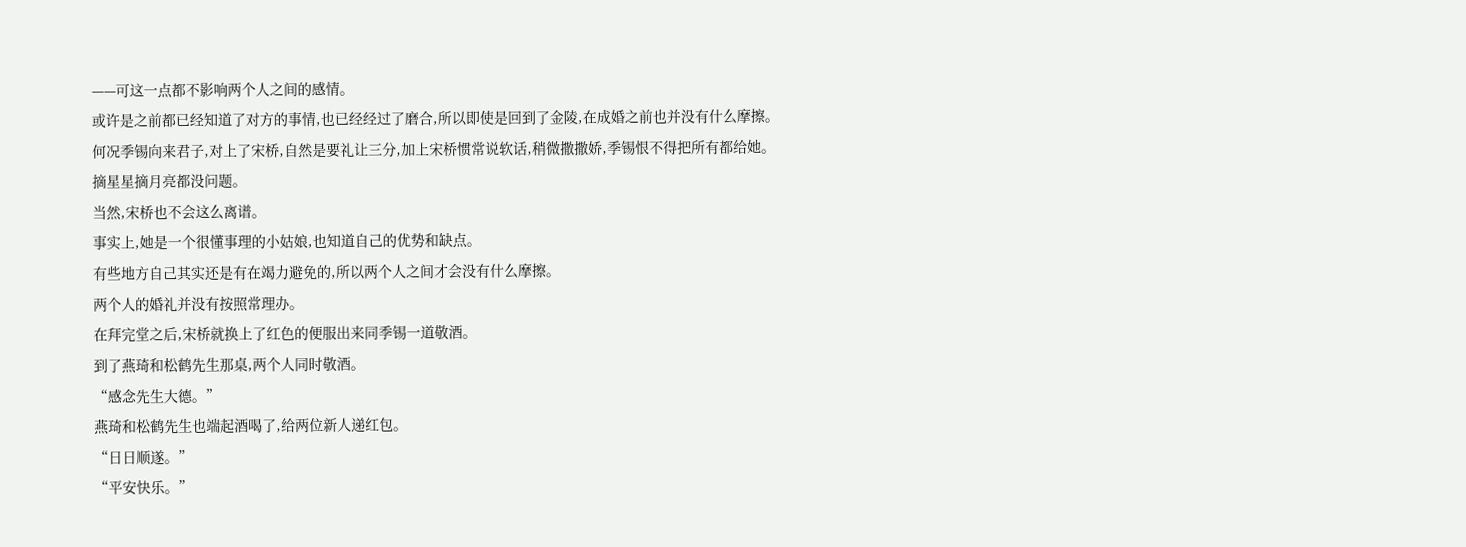——可这一点都不影响两个人之间的感情。
或许是之前都已经知道了对方的事情,也已经经过了磨合,所以即使是回到了金陵,在成婚之前也并没有什么摩擦。
何况季锡向来君子,对上了宋桥,自然是要礼让三分,加上宋桥惯常说软话,稍微撒撒娇,季锡恨不得把所有都给她。
摘星星摘月亮都没问题。
当然,宋桥也不会这么离谱。
事实上,她是一个很懂事理的小姑娘,也知道自己的优势和缺点。
有些地方自己其实还是有在竭力避免的,所以两个人之间才会没有什么摩擦。
两个人的婚礼并没有按照常理办。
在拜完堂之后,宋桥就换上了红色的便服出来同季锡一道敬酒。
到了燕琦和松鹤先生那桌,两个人同时敬酒。
“感念先生大德。”
燕琦和松鹤先生也端起酒喝了,给两位新人递红包。
“日日顺遂。”
“平安快乐。”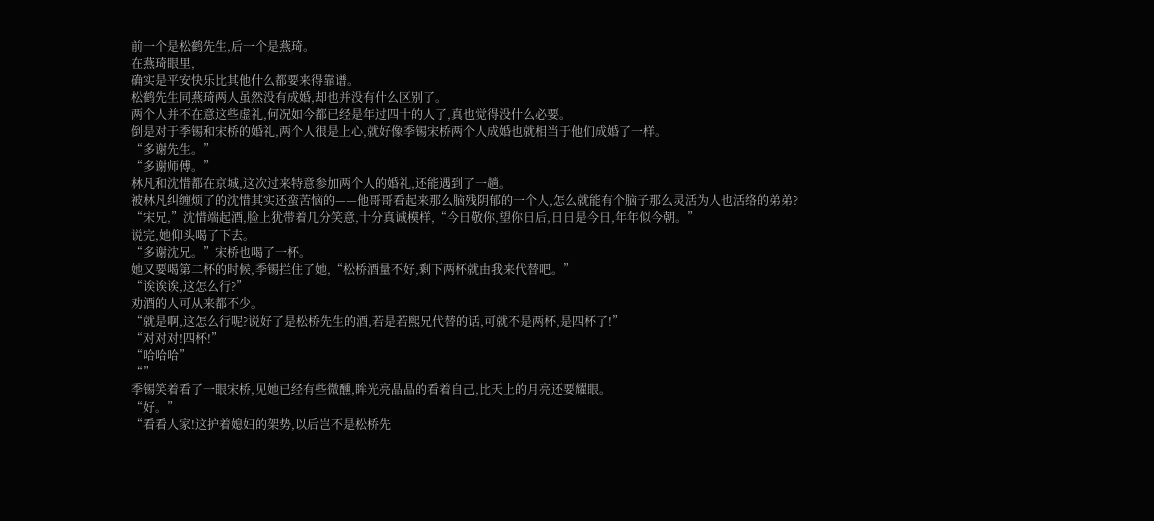前一个是松鹤先生,后一个是燕琦。
在燕琦眼里,
确实是平安快乐比其他什么都要来得靠谱。
松鹤先生同燕琦两人虽然没有成婚,却也并没有什么区别了。
两个人并不在意这些虚礼,何况如今都已经是年过四十的人了,真也觉得没什么必要。
倒是对于季锡和宋桥的婚礼,两个人很是上心,就好像季锡宋桥两个人成婚也就相当于他们成婚了一样。
“多谢先生。”
“多谢师傅。”
林凡和沈惜都在京城,这次过来特意参加两个人的婚礼,还能遇到了一趟。
被林凡纠缠烦了的沈惜其实还蛮苦恼的——他哥哥看起来那么脑残阴郁的一个人,怎么就能有个脑子那么灵活为人也活络的弟弟?
“宋兄,”沈惜端起酒,脸上犹带着几分笑意,十分真诚模样,“今日敬你,望你日后,日日是今日,年年似今朝。”
说完,她仰头喝了下去。
“多谢沈兄。”宋桥也喝了一杯。
她又要喝第二杯的时候,季锡拦住了她,“松桥酒量不好,剩下两杯就由我来代替吧。”
“诶诶诶,这怎么行?”
劝酒的人可从来都不少。
“就是啊,这怎么行呢?说好了是松桥先生的酒,若是若熙兄代替的话,可就不是两杯,是四杯了!”
“对对对!四杯!”
“哈哈哈”
“”
季锡笑着看了一眼宋桥,见她已经有些微醺,眸光亮晶晶的看着自己,比天上的月亮还要耀眼。
“好。”
“看看人家!这护着媳妇的架势,以后岂不是松桥先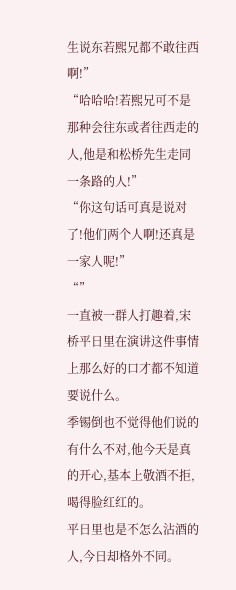生说东若熙兄都不敢往西啊!”
“哈哈哈!若熙兄可不是那种会往东或者往西走的人,他是和松桥先生走同一条路的人!”
“你这句话可真是说对了!他们两个人啊!还真是一家人呢!”
“”
一直被一群人打趣着,宋桥平日里在演讲这件事情上那么好的口才都不知道要说什么。
季锡倒也不觉得他们说的有什么不对,他今天是真的开心,基本上敬酒不拒,喝得脸红红的。
平日里也是不怎么沾酒的人,今日却格外不同。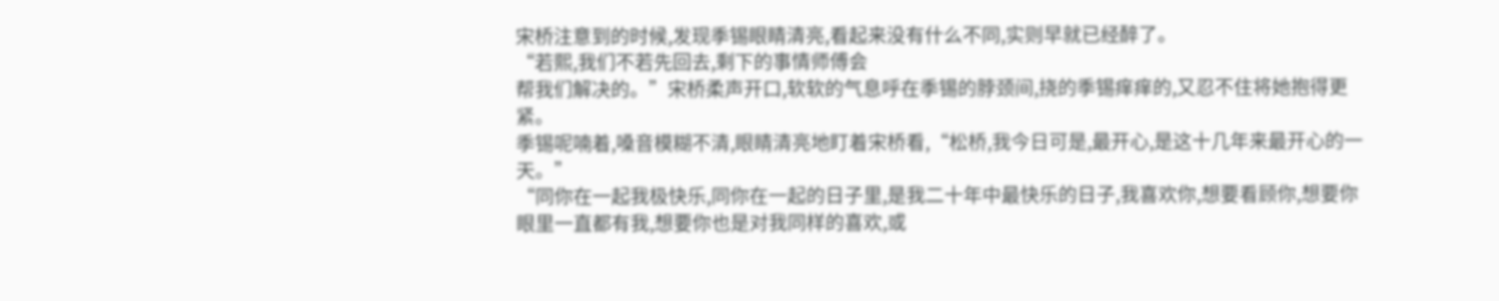宋桥注意到的时候,发现季锡眼睛清亮,看起来没有什么不同,实则早就已经醉了。
“若熙,我们不若先回去,剩下的事情师傅会
帮我们解决的。”宋桥柔声开口,软软的气息呼在季锡的脖颈间,挠的季锡痒痒的,又忍不住将她抱得更紧。
季锡呢喃着,嗓音模糊不清,眼睛清亮地盯着宋桥看,“松桥,我今日可是,最开心,是这十几年来最开心的一天。”
“同你在一起我极快乐,同你在一起的日子里,是我二十年中最快乐的日子,我喜欢你,想要看顾你,想要你眼里一直都有我,想要你也是对我同样的喜欢,或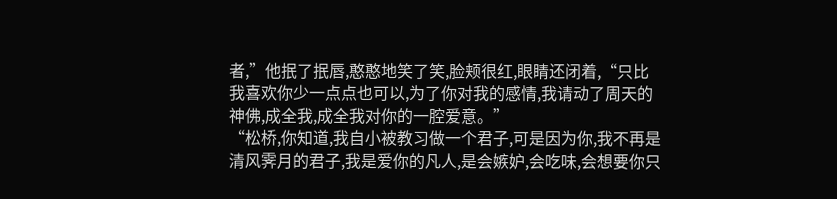者,”他抿了抿唇,憨憨地笑了笑,脸颊很红,眼睛还闭着,“只比我喜欢你少一点点也可以,为了你对我的感情,我请动了周天的神佛,成全我,成全我对你的一腔爱意。”
“松桥,你知道,我自小被教习做一个君子,可是因为你,我不再是清风霁月的君子,我是爱你的凡人,是会嫉妒,会吃味,会想要你只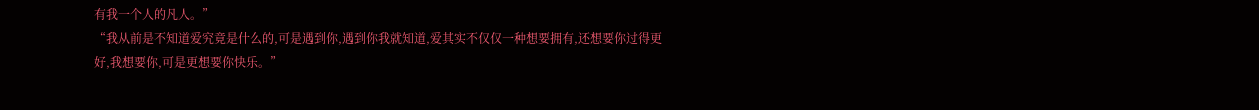有我一个人的凡人。”
“我从前是不知道爱究竟是什么的,可是遇到你,遇到你我就知道,爱其实不仅仅一种想要拥有,还想要你过得更好,我想要你,可是更想要你快乐。”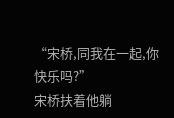“宋桥,同我在一起,你快乐吗?”
宋桥扶着他躺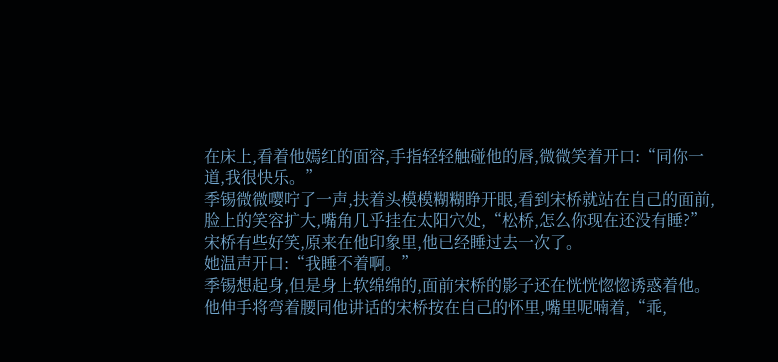在床上,看着他嫣红的面容,手指轻轻触碰他的唇,微微笑着开口:“同你一道,我很快乐。”
季锡微微嘤咛了一声,扶着头模模糊糊睁开眼,看到宋桥就站在自己的面前,脸上的笑容扩大,嘴角几乎挂在太阳穴处,“松桥,怎么你现在还没有睡?”
宋桥有些好笑,原来在他印象里,他已经睡过去一次了。
她温声开口:“我睡不着啊。”
季锡想起身,但是身上软绵绵的,面前宋桥的影子还在恍恍惚惚诱惑着他。
他伸手将弯着腰同他讲话的宋桥按在自己的怀里,嘴里呢喃着,“乖,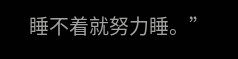睡不着就努力睡。”